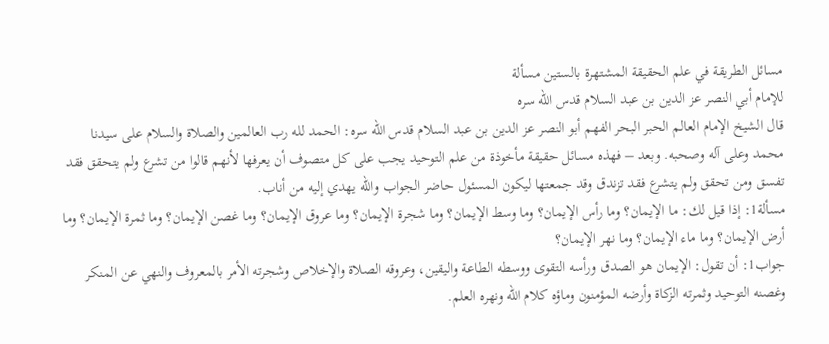مسائل الطريقة في علم الحقيقة المشتهرة بالستين مسألة
للإمام أبي النصر عز الدين بن عبد السلام قدس الله سره
قال الشيخ الإمام العالم الحبر البحر الفهم أبو النصر عز الدين بن عبد السلام قدس الله سره: الحمد لله رب العالمين والصلاة والسلام على سيدنا محمد وعلى آله وصحبه. وبعد – فهذه مسائل حقيقة مأخوذة من علم التوحيد يجب على كل متصوف أن يعرفها لأنهم قالوا من تشرع ولم يتحقق فقد تفسق ومن تحقق ولم يتشرع فقد تزندق وقد جمعتها ليكون المسئول حاضر الجواب والله يهدي إليه من أناب.
مسألة1: إذا قيل لك: ما الإيمان؟ وما رأس الإيمان؟ وما وسط الإيمان؟ وما شجرة الإيمان؟ وما عروق الإيمان؟ وما غصن الإيمان؟ وما ثمرة الإيمان؟ وما أرض الإيمان؟ وما ماء الإيمان؟ وما نهر الإيمان؟
جواب1: أن تقول: الإيمان هو الصدق ورأسه التقوى ووسطه الطاعة واليقين، وعروقه الصلاة والإخلاص وشجرته الأمر بالمعروف والنهي عن المنكر وغصنه التوحيد وثمرته الزكاة وأرضه المؤمنون وماؤه كلام الله ونهره العلم.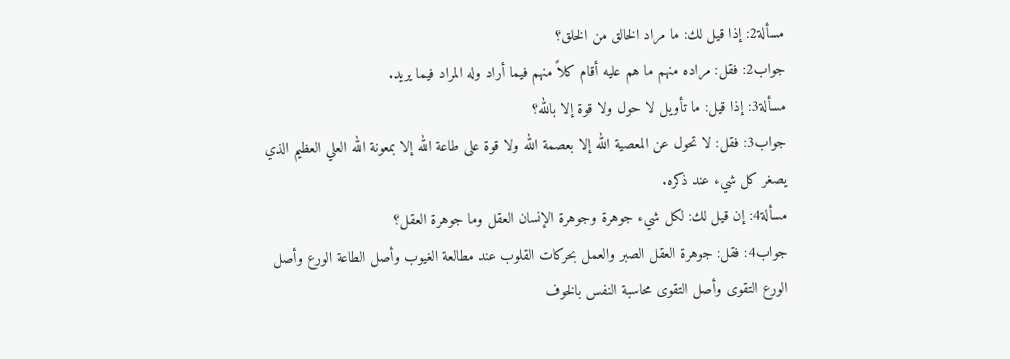مسألة2: إذا قيل لك: ما مراد الخالق من الخلق؟
جواب2: فقل: مراده منهم ما هم عليه أقام كلاً منهم فيما أراد وله المراد فيما يريد.
مسألة3: إذا قيل: ما تأويل لا حول ولا قوة إلا بالله؟
جواب3: فقل: لا تحول عن المعصية الله إلا بعصمة الله ولا قوة على طاعة الله إلا بمعونة الله العلي العظيم الذي يصغر كل شيء عند ذكره.
مسألة4: إن قيل لك: لكل شيء جوهرة وجوهرة الإنسان العقل وما جوهرة العقل؟
جواب4: فقل: جوهرة العقل الصبر والعمل بحركات القلوب عند مطالعة الغيوب وأصل الطاعة الورع وأصل الورع التقوى وأصل التقوى محاسبة النفس بالخوف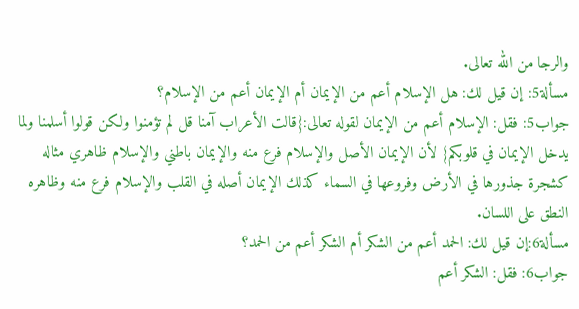والرجا من الله تعالى.
مسألة5: إن قيل لك: هل الإسلام أعم من الإيمان أم الإيمان أعم من الإسلام؟
جواب5: فقل: الإسلام أعم من الإيمان لقوله تعالى:{قالت الأعراب آمنا قل لم تؤمنوا ولكن قولوا أسلمنا ولما يدخل الإيمان في قلوبكم} لأن الإيمان الأصل والإسلام فرع منه والإيمان باطني والإسلام ظاهري مثاله كشجرة جذورها في الأرض وفروعها في السماء كذلك الإيمان أصله في القلب والإسلام فرع منه وظاهره النطق على اللسان.
مسألة6:إن قيل لك: الحمد أعم من الشكر أم الشكر أعم من الحمد؟
جواب6: فقل: الشكر أعم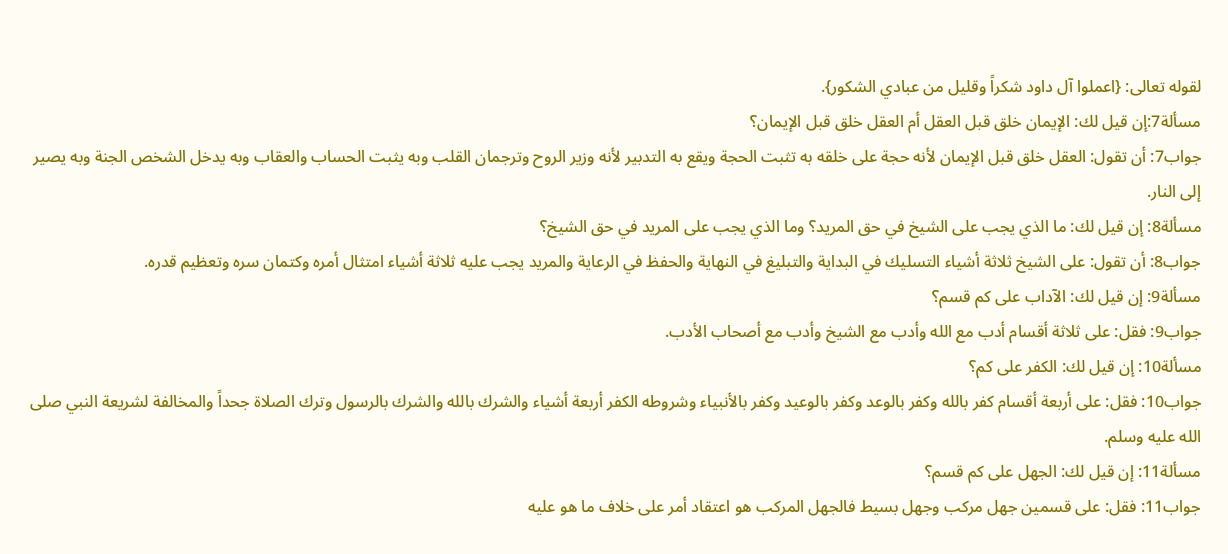لقوله تعالى: {اعملوا آل داود شكراً وقليل من عبادي الشكور}.
مسألة7:إن قيل لك: الإيمان خلق قبل العقل أم العقل خلق قبل الإيمان؟
جواب7: أن تقول: العقل خلق قبل الإيمان لأنه حجة على خلقه به تثبت الحجة ويقع به التدبير لأنه وزير الروح وترجمان القلب وبه يثبت الحساب والعقاب وبه يدخل الشخص الجنة وبه يصير إلى النار.
مسألة8: إن قيل لك: ما الذي يجب على الشيخ في حق المريد؟ وما الذي يجب على المريد في حق الشيخ؟
جواب8: أن تقول: على الشيخ ثلاثة أشياء التسليك في البداية والتبليغ في النهاية والحفظ في الرعاية والمريد يجب عليه ثلاثة أشياء امتثال أمره وكتمان سره وتعظيم قدره.
مسألة9: إن قيل لك: الآداب على كم قسم؟
جواب9: فقل: على ثلاثة أقسام أدب مع الله وأدب مع الشيخ وأدب مع أصحاب الأدب.
مسألة10: إن قيل لك: الكفر على كم؟
جواب10: فقل: على أربعة أقسام كفر بالله وكفر بالوعد وكفر بالوعيد وكفر بالأنبياء وشروطه الكفر أربعة أشياء والشرك بالله والشرك بالرسول وترك الصلاة جحداً والمخالفة لشريعة النبي صلى الله عليه وسلم.
مسألة11: إن قيل لك: الجهل على كم قسم؟
جواب11: فقل: على قسمين جهل مركب وجهل بسيط فالجهل المركب هو اعتقاد أمر على خلاف ما هو عليه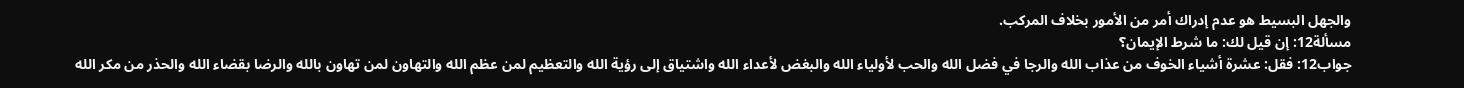والجهل البسيط هو عدم إدراك أمر من الأمور بخلاف المركب.
مسألة12: إن قيل لك: ما شرط الإيمان؟
جواب12: فقل: عشرة أشياء الخوف من عذاب الله والرجا في فضل الله والحب لأولياء الله والبغض لأعداء الله واشتياق إلى رؤية الله والتعظيم لمن عظم الله والتهاون لمن تهاون بالله والرضا بقضاء الله والحذر من مكر الله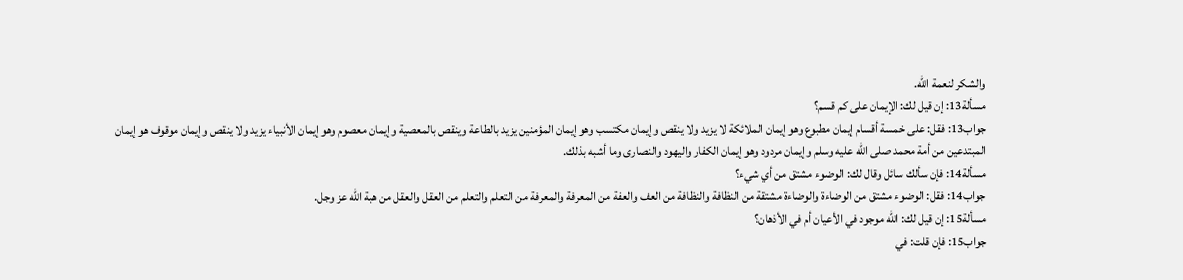والشكر لنعمة الله.
مسألة13: إن قيل لك: الإيمان على كم قسم؟
جواب13: فقل: على خمسة أقسام إيمان مطبوع وهو إيمان الملائكة لا يزيد ولا ينقص وإيمان مكتسب وهو إيمان المؤمنين يزيد بالطاعة وينقص بالمعصية وإيمان معصوم وهو إيمان الأنبياء يزيد ولا ينقص وإيمان موقوف هو إيمان المبتدعين من أمة محمد صلى الله عليه وسلم وإيمان مردود وهو إيمان الكفار واليهود والنصارى وما أشبه بذلك.
مسألة14: فإن سألك سائل وقال لك: الوضوء مشتق من أي شيء؟
جواب14: فقل: الوضوء مشتق من الوضاءة والوضاءة مشتقة من النظافة والنظافة من العف والعفة من المعرفة والمعرفة من التعلم والتعلم من العقل والعقل من هبة الله عز وجل.
مسألة15: إن قيل لك: الله موجود في الأعيان أم في الأذهان؟
جواب15: فإن قلت: في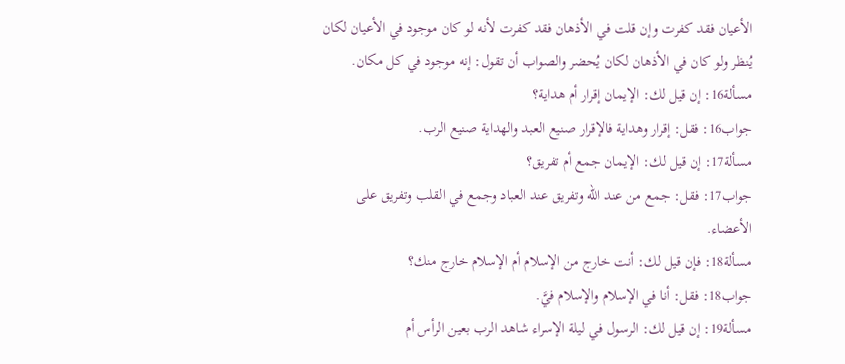الأعيان فقد كفرت وإن قلت في الأذهان فقد كفرت لأنه لو كان موجود في الأعيان لكان يُنظر ولو كان في الأذهان لكان يُحضر والصواب أن تقول: إنه موجود في كل مكان.
مسألة16: إن قيل لك: الإيمان إقرار أم هداية؟
جواب16: فقل: إقرار وهداية فالإقرار صنيع العبد والهداية صنيع الرب.
مسألة17: إن قيل لك: الإيمان جمع أم تفريق؟
جواب17: فقل: جمع من عند الله وتفريق عند العباد وجمع في القلب وتفريق على الأعضاء.
مسألة18: فإن قيل لك: أنت خارج من الإسلام أم الإسلام خارج منك؟
جواب18: فقل: أنا في الإسلام والإسلام فيَّ.
مسألة19: إن قيل لك: الرسول في ليلة الإسراء شاهد الرب بعين الرأس أم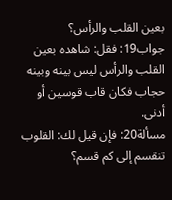بعين القلب والرأس؟
جواب19: فقل: شاهده بعين القلب والرأس ليس بينه وبينه حجاب فكان قاب قوسين أو أدنى.
مسألة20: فإن قيل لك: القلوب تنقسم إلى كم قسم؟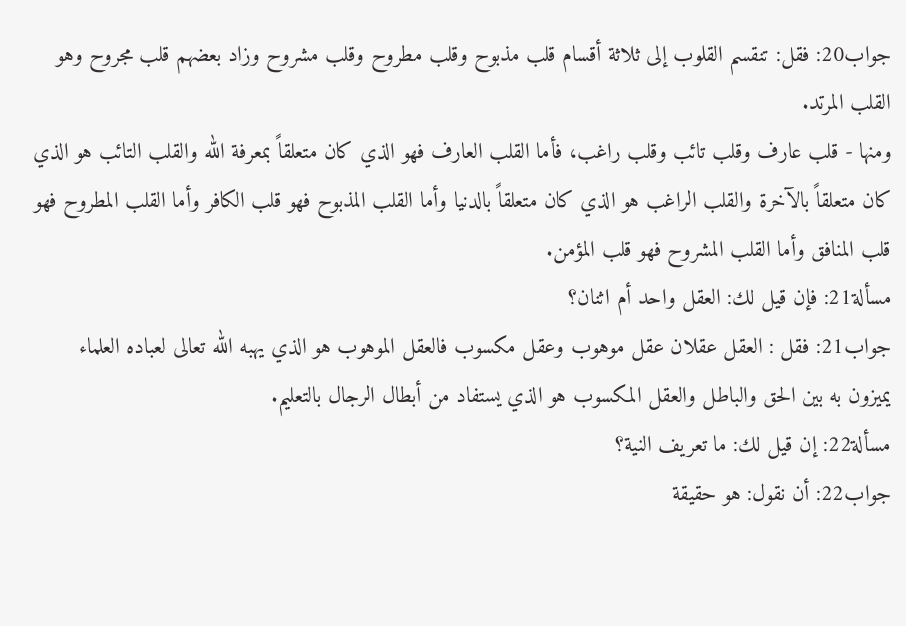جواب20: فقل: تنقسم القلوب إلى ثلاثة أقسام قلب مذبوح وقلب مطروح وقلب مشروح وزاد بعضهم قلب مجروح وهو القلب المرتد.
ومنها - قلب عارف وقلب تائب وقلب راغب، فأما القلب العارف فهو الذي كان متعلقاً بمعرفة الله والقلب التائب هو الذي كان متعلقاً بالآخرة والقلب الراغب هو الذي كان متعلقاً بالدنيا وأما القلب المذبوح فهو قلب الكافر وأما القلب المطروح فهو قلب المنافق وأما القلب المشروح فهو قلب المؤمن.
مسألة21: فإن قيل لك: العقل واحد أم اثنان؟
جواب21: فقل : العقل عقلان عقل موهوب وعقل مكسوب فالعقل الموهوب هو الذي يهبه الله تعالى لعباده العلماء يميزون به بين الحق والباطل والعقل المكسوب هو الذي يستفاد من أبطال الرجال بالتعليم.
مسألة22: إن قيل لك: ما تعريف النية؟
جواب22: أن نقول: هو حقيقة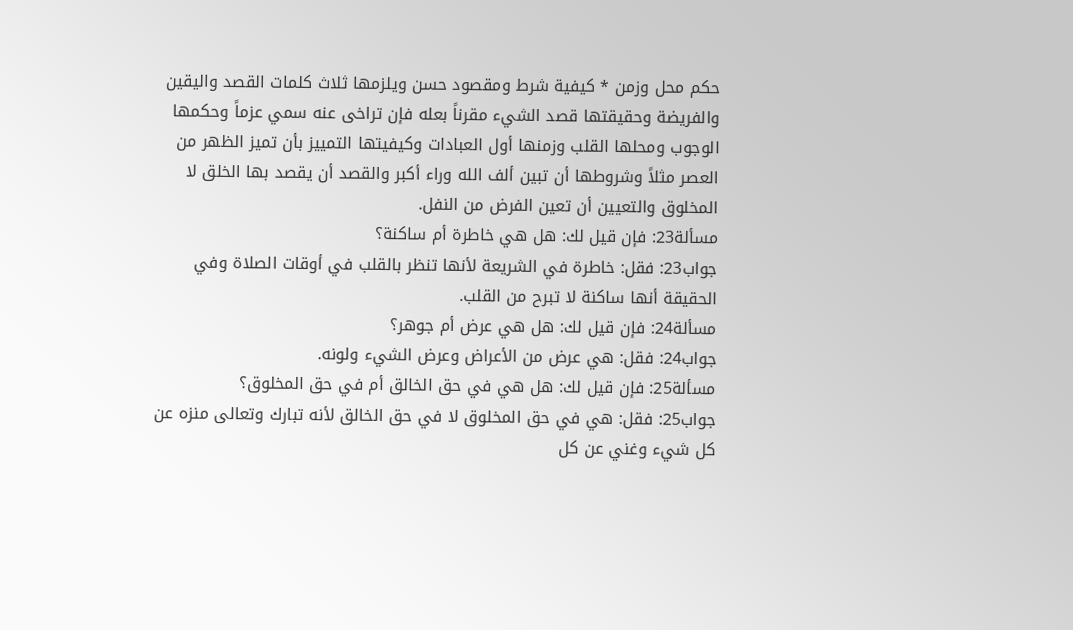حكم محل وزمن * كيفية شرط ومقصود حسن ويلزمها ثلاث كلمات القصد واليقين والفريضة وحقيقتها قصد الشيء مقرناً بعله فإن تراخى عنه سمي عزماً وحكمها الوجوب ومحلها القلب وزمنها أول العبادات وكيفيتها التمييز بأن تميز الظهر من العصر مثلاً وشروطها أن تبين ألف الله وراء أكبر والقصد أن يقصد بها الخلق لا المخلوق والتعيين أن تعين الفرض من النفل.
مسألة23: فإن قيل لك: هل هي خاطرة أم ساكنة؟
جواب23: فقل: خاطرة في الشريعة لأنها تنظر بالقلب في أوقات الصلاة وفي الحقيقة أنها ساكنة لا تبرح من القلب.
مسألة24: فإن قيل لك: هل هي عرض أم جوهر؟
جواب24: فقل: هي عرض من الأعراض وعرض الشيء ولونه.
مسألة25: فإن قيل لك: هل هي في حق الخالق أم في حق المخلوق؟
جواب25: فقل: هي في حق المخلوق لا في حق الخالق لأنه تبارك وتعالى منزه عن كل شيء وغني عن كل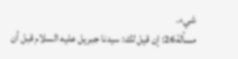شيء.
مسألة26: إن قيل لك: سيدنا جبريل عليه السلام قبل أن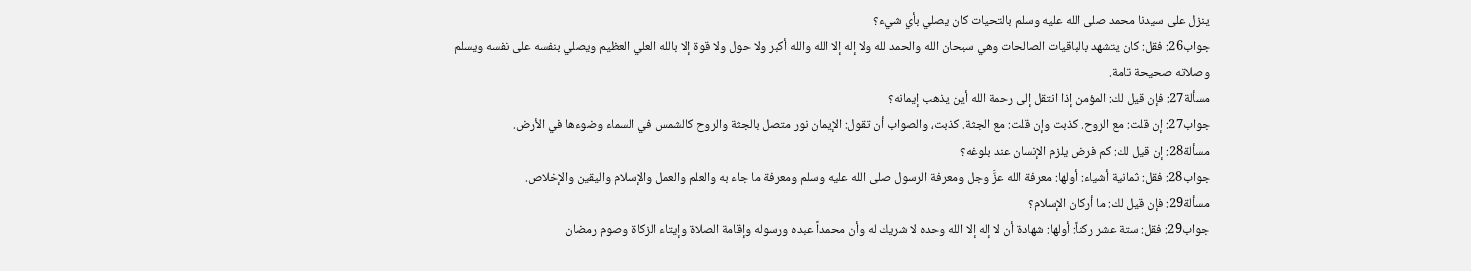ينزل على سيدنا محمد صلى الله عليه وسلم بالتحيات كان يصلي بأي شيء؟
جواب26: فقل: كان يتشهد بالباقيات الصالحات وهي سبحان الله والحمد لله ولا إله إلا الله والله أكبر ولا حول ولا قوة إلا بالله العلي العظيم ويصلي بنفسه على نفسه ويسلم وصلاته صحيحة تامة.
مسألة27: فإن قيل لك: المؤمن إذا انتقل إلى رحمة الله أين يذهب إيمانه؟
جواب27: إن قلت: مع الروح. كذبت وإن قلت: مع الجثة. كذبت، والصواب أن تقول: الإيمان نور متصل بالجثة والروح كالشمس في السماء وضوءها في الأرض.
مسألة28: إن قيل لك: كم فرض يلزم الإنسان عند بلوغه؟
جواب28: فقل: ثمانية أشياء: أولها: معرفة الله عزَّ وجل ومعرفة الرسول صلى الله عليه وسلم ومعرفة ما جاء به والعلم والعمل والإسلام واليقين والإخلاص.
مسألة29: فإن قيل لك: ما أركان الإسلام؟
جواب29: فقل: ستة عشر ركناً: أولها: شهادة أن لا إله إلا الله وحده لا شريك له وأن محمداً عبده ورسوله وإقامة الصلاة وإيتاء الزكاة وصوم رمضان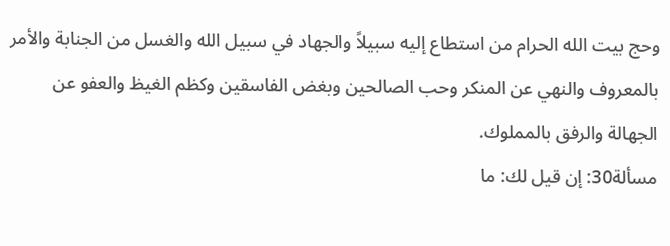وحج بيت الله الحرام من استطاع إليه سبيلاً والجهاد في سبيل الله والغسل من الجنابة والأمر بالمعروف والنهي عن المنكر وحب الصالحين وبغض الفاسقين وكظم الغيظ والعفو عن الجهالة والرفق بالمملوك.
مسألة30: إن قيل لك: ما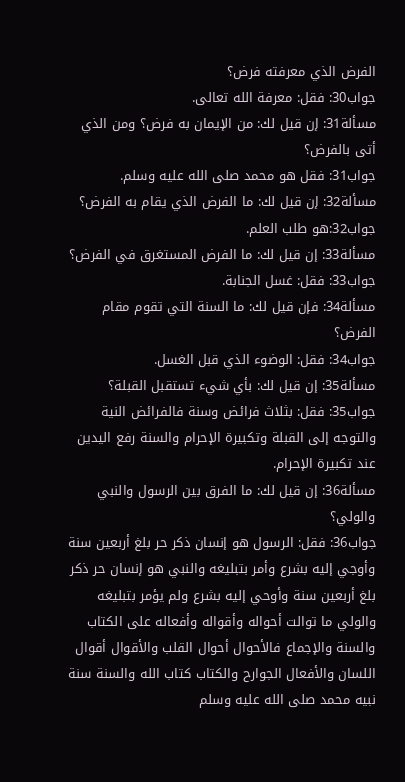الفرض الذي معرفته فرض؟
جواب30: فقل: معرفة الله تعالى.
مسألة31: إن قيل لك: من الإيمان به فرض؟ ومن الذي أتى بالفرض؟
جواب31: فقل هو محمد صلى الله عليه وسلم.
مسألة32: إن قيل لك: ما الفرض الذي يقام به الفرض؟
جواب32:هو طلب العلم.
مسألة33: إن قيل لك: ما الفرض المستغرق في الفرض؟
جواب33: فقل: غسل الجنابة.
مسألة34: فإن قيل لك: ما السنة التي تقوم مقام الفرض؟
جواب34: فقل: الوضوء الذي قبل الغسل.
مسألة35: إن قيل لك: بأي شيء تستقبل القبلة؟
جواب35: فقل: بثلاث فرائض وسنة فالفرائض النية والتوجه إلى القبلة وتكبيرة الإحرام والسنة رفع اليدين عند تكبيرة الإحرام.
مسألة36: إن قيل لك: ما الفرق بين الرسول والنبي والولي؟
جواب36: فقل: الرسول هو إنسان ذكر حر بلغ أربعين سنة وأوجي إليه بشرع وأمر بتبليغه والنبي هو إنسان حر ذكر بلغ أربعين سنة وأوحي إليه بشرع ولم يؤمر بتبليغه والولي ما توالت أحواله وأقواله وأفعاله على الكتاب والسنة والإجماع فالأحوال أحوال القلب والأقوال أقوال اللسان والأفعال الجوارح والكتاب كتاب الله والسنة سنة نبيه محمد صلى الله عليه وسلم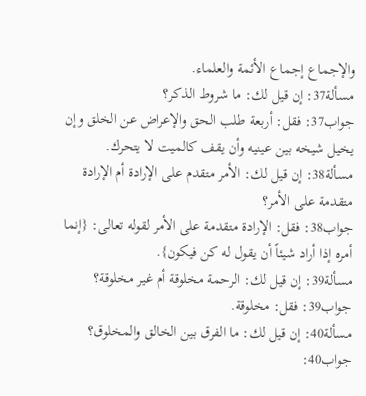والإجماع إجماع الأئمة والعلماء.
مسألة37: إن قيل لك: ما شروط الذكر؟
جواب37: فقل: أربعة طلب الحق والإعراض عن الخلق وإن يخيل شيخه بين عينيه وأن يقف كالميت لا يتحرك.
مسألة38: إن قيل لك: الأمر متقدم على الإرادة أم الإرادة متقدمة على الأمر؟
جواب38: فقل: الإرادة متقدمة على الأمر لقوله تعالى: {إنما أمره إذا أراد شيئاً أن يقول له كن فيكون}.
مسألة39: إن قيل لك: الرحمة مخلوقة أم غير مخلوقة؟
جواب39: فقل: مخلوقة.
مسألة40: إن قيل لك: ما الفرق بين الخالق والمخلوق؟
جواب40: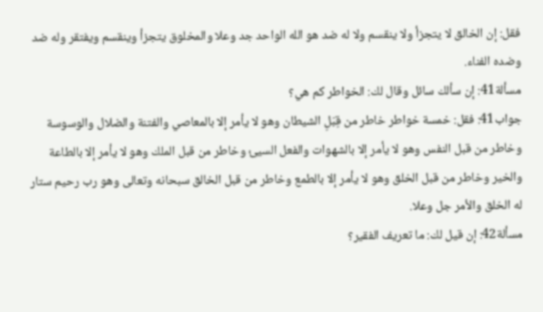فقل: إن الخالق لا يتجزأ ولا ينقسم ولا له ضد هو الله الواحد جد وعلا والمخلوق يتجزأ وينقسم ويفتقر وله ضد وضده الفناء.
مسألة41: إن سألك سائل وقال لك: الخواطر كم هي؟
جواب41: فقل: خمسة خواطر خاطر من قِبَلِ الشيطان وهو لا يأمر إلا بالمعاصي والفتنة والضلال والوسوسة وخاطر من قبل النفس وهو لا يأمر إلا بالشهوات والفعل السيئ وخاطر من قبل الملك وهو لا يأمر إلا بالطاعة والخير وخاطر من قبل الخلق وهو لا يأمر إلا بالطمع وخاطر من قبل الخالق سبحانه وتعالى وهو رب رحيم ستار له الخلق والأمر جل وعلا.
مسألة42: إن قيل لك: ما تعريف الفقير؟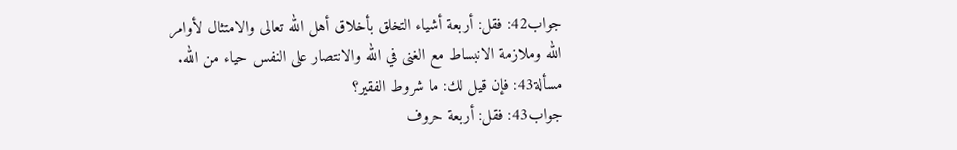جواب42: فقل: أربعة أشياء التخلق بأخلاق أهل الله تعالى والامتثال لأوامر الله وملازمة الانبساط مع الغنى في الله والانتصار على النفس حياء من الله.
مسألة43: فإن قيل لك: ما شروط الفقير؟
جواب43: فقل: أربعة حروف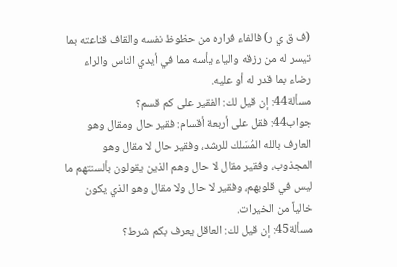(ف ق ي ر) فالفاء فراره من حظوظ نفسه والقاف قناعته بما تيسر له من رزقه والياء يأسه مما في أيدي الناس والراء رضاء بما قدر له أو عليه.
مسألة44: إن قيل لك: الفقير على كم قسم؟
جواب44: فقل على أربعة أقسام: فقير حال ومقال وهو العارف بالله المُسَلك للرشد، وفقير حال لا مقال وهو المجذوب، وفقير مقال لا حال وهم الذين يقولون بألسنتهم ما ليس في قلوبهم، وفقير لا حال ولا مقال وهو الذي يكون خالياً من الخيرات.
مسألة45: إن قيل لك: العاقل يعرف بكم شرط؟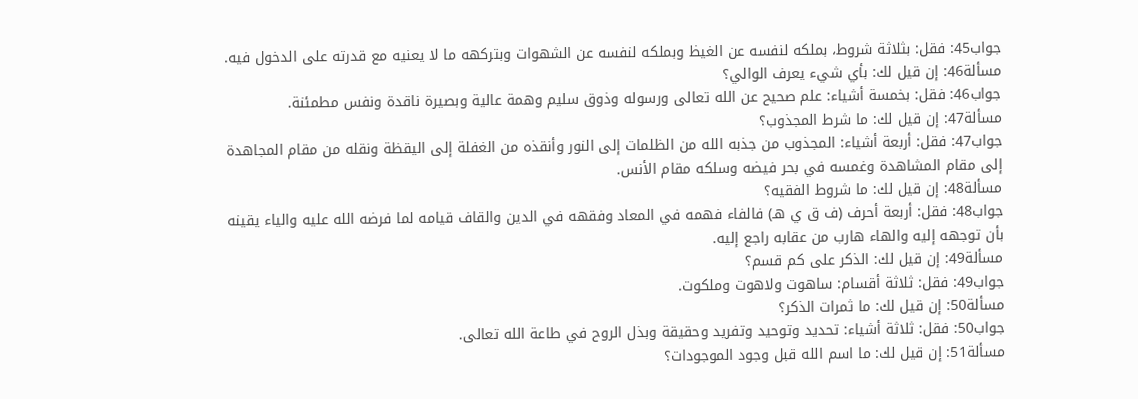جواب45: فقل: بثلاثة شروط، بملكه لنفسه عن الغيظ وبملكه لنفسه عن الشهوات وبتركهه ما لا يعنيه مع قدرته على الدخول فيه.
مسألة46: إن قيل لك: بأي شيء يعرف الوالي؟
جواب46: فقل: بخمسة أشياء: علم صحيح عن الله تعالى ورسوله وذوق سليم وهمة عالية وبصيرة ناقدة ونفس مطمئنة.
مسألة47: إن قيل لك: ما شرط المجذوب؟
جواب47: فقل: أربعة أشياء: المجذوب من جذبه الله من الظلمات إلى النور وأنقذه من الغفلة إلى اليقظة ونقله من مقام المجاهدة إلى مقام المشاهدة وغمسه في بحر فيضه وسلكه مقام الأنس.
مسألة48: إن قيل لك: ما شروط الفقيه؟
جواب48: فقل: أربعة أحرف (ف ق ي هـ) فالفاء فهمه في المعاد وفقهه في الدين والقاف قيامه لما فرضه الله عليه والياء يقينه بأن توجهه إليه والهاء هارب من عقابه راجع إليه.
مسألة49: إن قيل لك: الذكر على كم قسم؟
جواب49: فقل: ثلاثة أقسام: ساهوت ولاهوت وملكوت.
مسألة50: إن قيل لك: ما ثمرات الذكر؟
جواب50: فقل: ثلاثة أشياء: تحديد وتوحيد وتفريد وحقيقة وبذل الروح في طاعة الله تعالى.
مسألة51: إن قيل لك: ما اسم الله قبل وجود الموجودات؟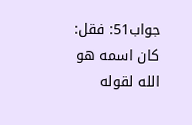جواب51: فقل: كان اسمه هو الله لقوله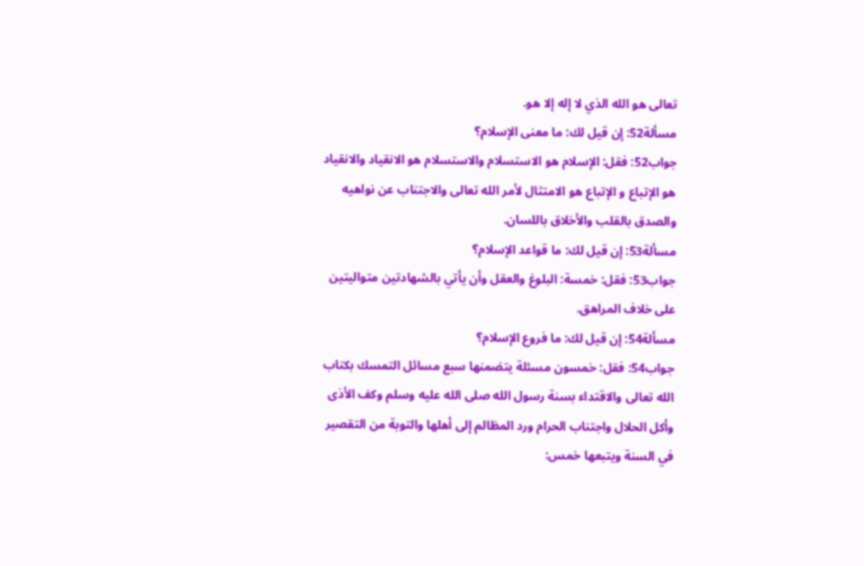تعالى هو الله الذي لا إله إلا هو.
مسألة52: إن قيل لك: ما معنى الإسلام؟
جواب52: فقل: الإسلام هو الاستسلام والاستسلام هو الانقياد والانقياد هو الإتباع و الإتباع هو الامتثال لأمر الله تعالى والاجتناب عن نواهيه والصدق بالقلب والأخلاق باللسان.
مسألة53: إن قيل لك: ما قواعد الإسلام؟
جواب53: فقل: خمسة: البلوغ والعقل وأن يأتي بالشهادتين متواليتين على خلاف المراهق.
مسألة54: إن قيل لك: ما فروع الإسلام؟
جواب54: فقل: خمسون مسئلة يتضمنها سبع مسائل التمسك بكتاب الله تعالى والاقتداء بسنة رسول الله صلى الله عليه وسلم وكف الأذى وأكل الحلال واجتناب الحرام ورد المظالم إلى أهلها والتوبة من التقصير في السنة ويتبعها خمس: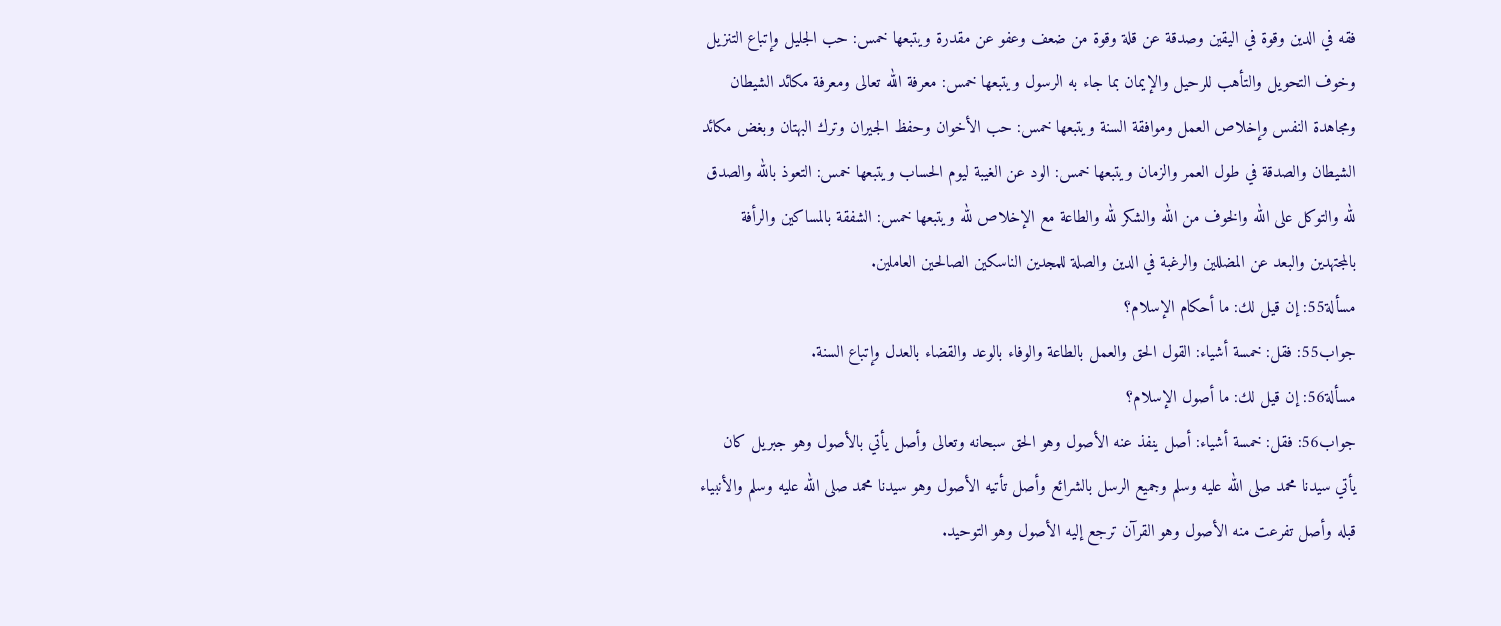فقه في الدين وقوة في اليقين وصدقة عن قلة وقوة من ضعف وعفو عن مقدرة ويتبعها خمس: حب الجليل وإتباع التنزيل وخوف التحويل والتأهب للرحيل والإيمان بما جاء به الرسول ويتبعها خمس: معرفة الله تعالى ومعرفة مكائد الشيطان ومجاهدة النفس وإخلاص العمل وموافقة السنة ويتبعها خمس: حب الأخوان وحفظ الجيران وترك البهتان وبغض مكائد الشيطان والصدقة في طول العمر والزمان ويتبعها خمس: الود عن الغيبة ليوم الحساب ويتبعها خمس: التعوذ بالله والصدق لله والتوكل على الله والخوف من الله والشكر لله والطاعة مع الإخلاص لله ويتبعها خمس: الشفقة بالمساكين والرأفة بالمجتهدين والبعد عن المضللين والرغبة في الدين والصلة للمجدين الناسكين الصالحين العاملين.
مسألة55: إن قيل لك: ما أحكام الإسلام؟
جواب55: فقل: خمسة أشياء: القول الحق والعمل بالطاعة والوفاء بالوعد والقضاء بالعدل وإتباع السنة.
مسألة56: إن قيل لك: ما أصول الإسلام؟
جواب56: فقل: خمسة أشياء: أصل ينفذ عنه الأصول وهو الحق سبحانه وتعالى وأصل يأتي بالأصول وهو جبريل كان يأتي سيدنا محمد صلى الله عليه وسلم وجميع الرسل بالشرائع وأصل تأتيه الأصول وهو سيدنا محمد صلى الله عليه وسلم والأنبياء قبله وأصل تفرعت منه الأصول وهو القرآن ترجع إليه الأصول وهو التوحيد.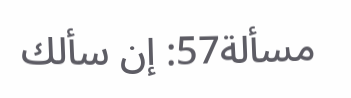مسألة57: إن سألك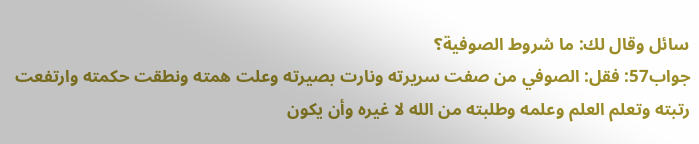سائل وقال لك: ما شروط الصوفية؟
جواب57: فقل: الصوفي من صفت سريرته ونارت بصيرته وعلت همته ونطقت حكمته وارتفعت رتبته وتعلم العلم وعلمه وطلبته من الله لا غيره وأن يكون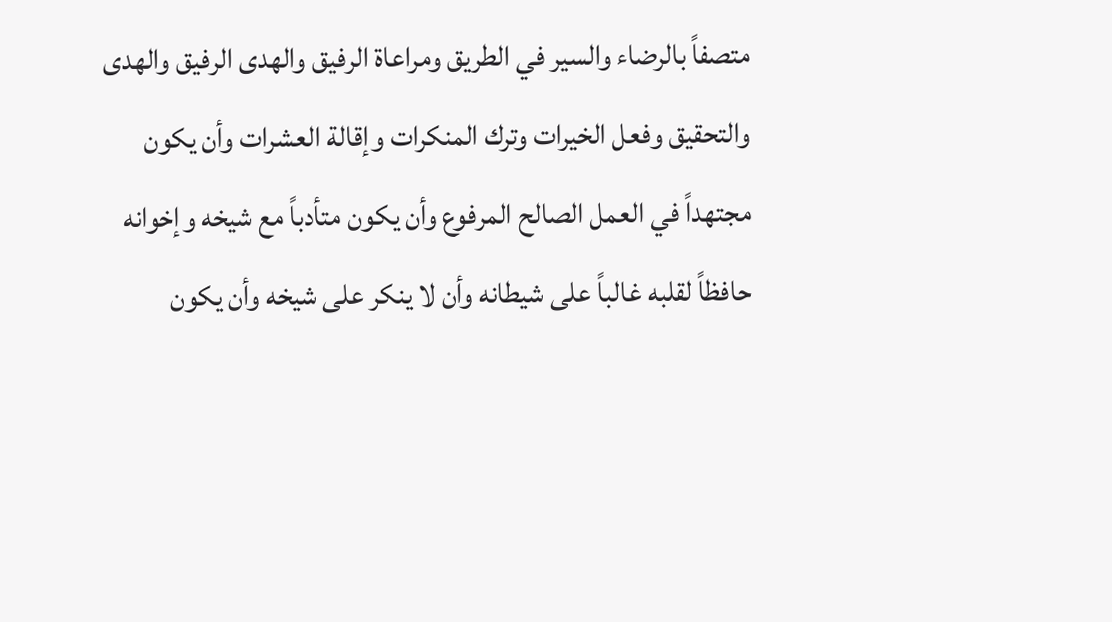متصفاً بالرضاء والسير في الطريق ومراعاة الرفيق والهدى الرفيق والهدى والتحقيق وفعل الخيرات وترك المنكرات وإقالة العشرات وأن يكون مجتهداً في العمل الصالح المرفوع وأن يكون متأدباً مع شيخه وإخوانه حافظاً لقلبه غالباً على شيطانه وأن لا ينكر على شيخه وأن يكون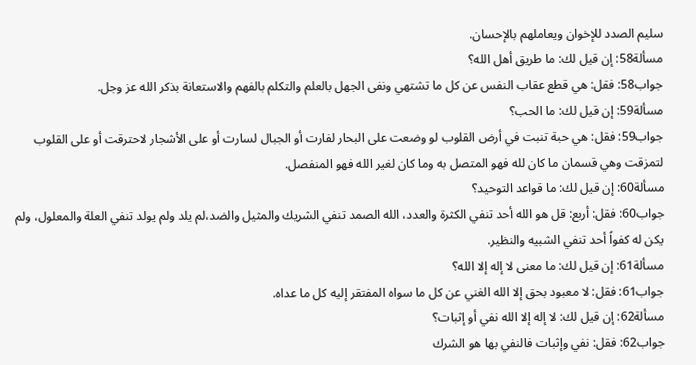سليم الصدد للإخوان ويعاملهم بالإحسان.
مسألة58: إن قيل لك: ما طريق أهل الله؟
جواب58: فقل: هي قطع عقاب النفس عن كل ما تشتهي ونفى الجهل بالعلم والتكلم بالفهم والاستعانة بذكر الله عز وجل.
مسألة59: إن قيل لك: ما الحب؟
جواب59: فقل: هي حبة تنبت في أرض القلوب لو وضعت على البحار لفارت أو الجبال لسارت أو على الأشجار لاحترقت أو على القلوب لتمزقت وهي قسمان ما كان لله فهو المتصل به وما كان لغير الله فهو المنفصل.
مسألة60: إن قيل لك: ما قواعد التوحيد؟
جواب60: فقل: أربع: قل هو الله أحد تنفي الكثرة والعدد، الله الصمد تنفي الشريك والمثيل والضد،لم يلد ولم يولد تنفي العلة والمعلول، ولم يكن له كفواً أحد تنفي الشبيه والنظير.
مسألة61: إن قيل لك: ما معنى لا إله إلا الله؟
جواب61: فقل: لا معبود بحق إلا الله الغني عن كل ما سواه المفتقر إليه كل ما عداه.
مسألة62: إن قيل لك: لا إله إلا الله نفي أو إثبات؟
جواب62: فقل: نفي وإثبات فالنفي بها هو الشرك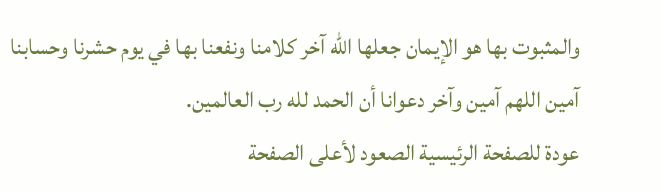والمثبوت بها هو الإيمان جعلها الله آخر كلامنا ونفعنا بها في يوم حشرنا وحسابنا آمين اللهم آمين وآخر دعوانا أن الحمد لله رب العالمين.
عودة للصفحة الرئيسية الصعود لأعلى الصفحة